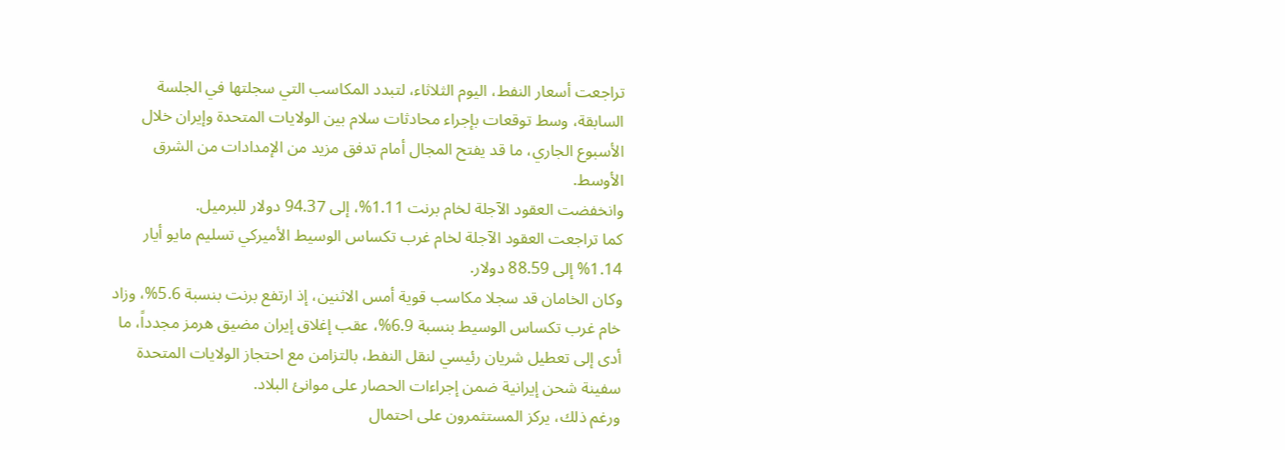تراجعت أسعار النفط، اليوم الثلاثاء، لتبدد المكاسب التي سجلتها في الجلسة السابقة، وسط توقعات بإجراء محادثات سلام بين الولايات المتحدة وإيران خلال الأسبوع الجاري، ما قد يفتح المجال أمام تدفق مزيد من الإمدادات من الشرق الأوسط.
وانخفضت العقود الآجلة لخام برنت 1.11%، إلى 94.37 دولار للبرميل.
كما تراجعت العقود الآجلة لخام غرب تكساس الوسيط الأميركي تسليم مايو أيار 1.14% إلى 88.59 دولار.
وكان الخامان قد سجلا مكاسب قوية أمس الاثنين، إذ ارتفع برنت بنسبة 5.6%، وزاد خام غرب تكساس الوسيط بنسبة 6.9%، عقب إغلاق إيران مضيق هرمز مجدداً، ما أدى إلى تعطيل شريان رئيسي لنقل النفط، بالتزامن مع احتجاز الولايات المتحدة سفينة شحن إيرانية ضمن إجراءات الحصار على موانئ البلاد.
ورغم ذلك، يركز المستثمرون على احتمال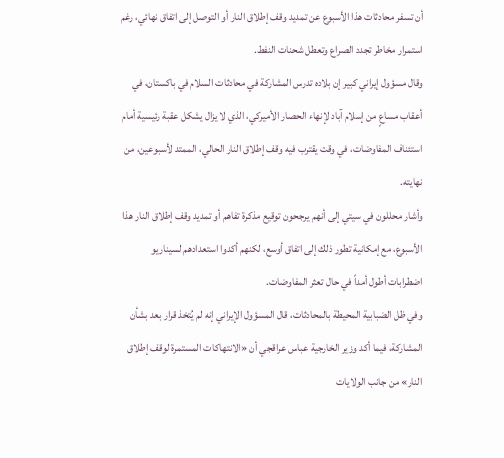أن تسفر محادثات هذا الأسبوع عن تمديد وقف إطلاق النار أو التوصل إلى اتفاق نهائي، رغم استمرار مخاطر تجدد الصراع وتعطل شحنات النفط.
وقال مسؤول إيراني كبير إن بلاده تدرس المشاركة في محادثات السلام في باكستان، في أعقاب مساعٍ من إسلام آباد لإنهاء الحصار الأميركي، الذي لا يزال يشكل عقبة رئيسية أمام استئناف المفاوضات، في وقت يقترب فيه وقف إطلاق النار الحالي، الممتد لأسبوعين، من نهايته.
وأشار محللون في سيتي إلى أنهم يرجحون توقيع مذكرة تفاهم أو تمديد وقف إطلاق النار هذا الأسبوع، مع إمكانية تطور ذلك إلى اتفاق أوسع، لكنهم أكدوا استعدادهم لسيناريو اضطرابات أطول أمداً في حال تعثر المفاوضات.
وفي ظل الضبابية المحيطة بالمحادثات، قال المسؤول الإيراني إنه لم يُتخذ قرار بعد بشأن المشاركة، فيما أكد وزير الخارجية عباس عراقجي أن «الانتهاكات المستمرة لوقف إطلاق النار» من جانب الولايات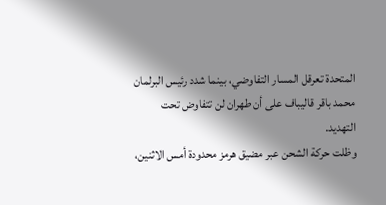المتحدة تعرقل المسار التفاوضي، بينما شدد رئيس البرلمان محمد باقر قاليباف على أن طهران لن تتفاوض تحت التهديد.
وظلت حركة الشحن عبر مضيق هرمز محدودة أمس الاثنين،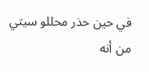في حين حذر محللو سيتي من أنه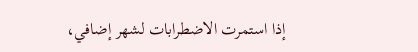إذا استمرت الاضطرابات لشهر إضافي،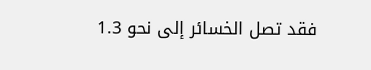فقد تصل الخسائر إلى نحو 1.3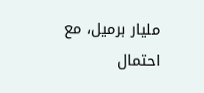مليار برميل، مع احتمال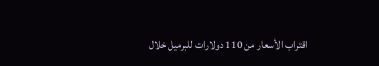اقتراب الأسعار من 110 دولارات للبرميل خلال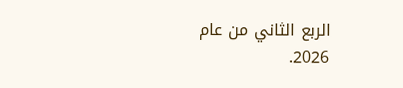الربع الثاني من عام 2026.